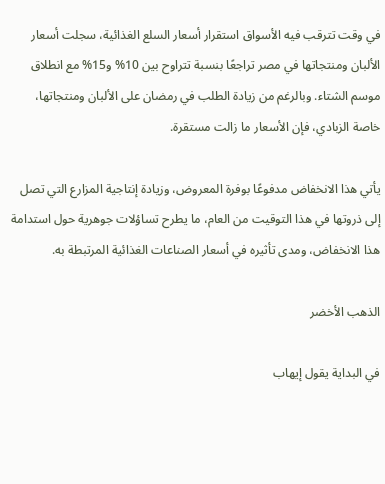في وقت تترقب فيه الأسواق استقرار أسعار السلع الغذائية، سجلت أسعار الألبان ومنتجاتها في مصر تراجعًا بنسبة تتراوح بين 10% و15% مع انطلاق موسم الشتاء. وبالرغم من زيادة الطلب في رمضان على الألبان ومنتجاتها، خاصة الزبادي، فإن الأسعار ما زالت مستقرة.

يأتي هذا الانخفاض مدفوعًا بوفرة المعروض، وزيادة إنتاجية المزارع التي تصل إلى ذروتها في هذا التوقيت من العام، ما يطرح تساؤلات جوهرية حول استدامة هذا الانخفاض، ومدى تأثيره في أسعار الصناعات الغذائية المرتبطة به.

الذهب الأخضر

في البداية يقول إيهاب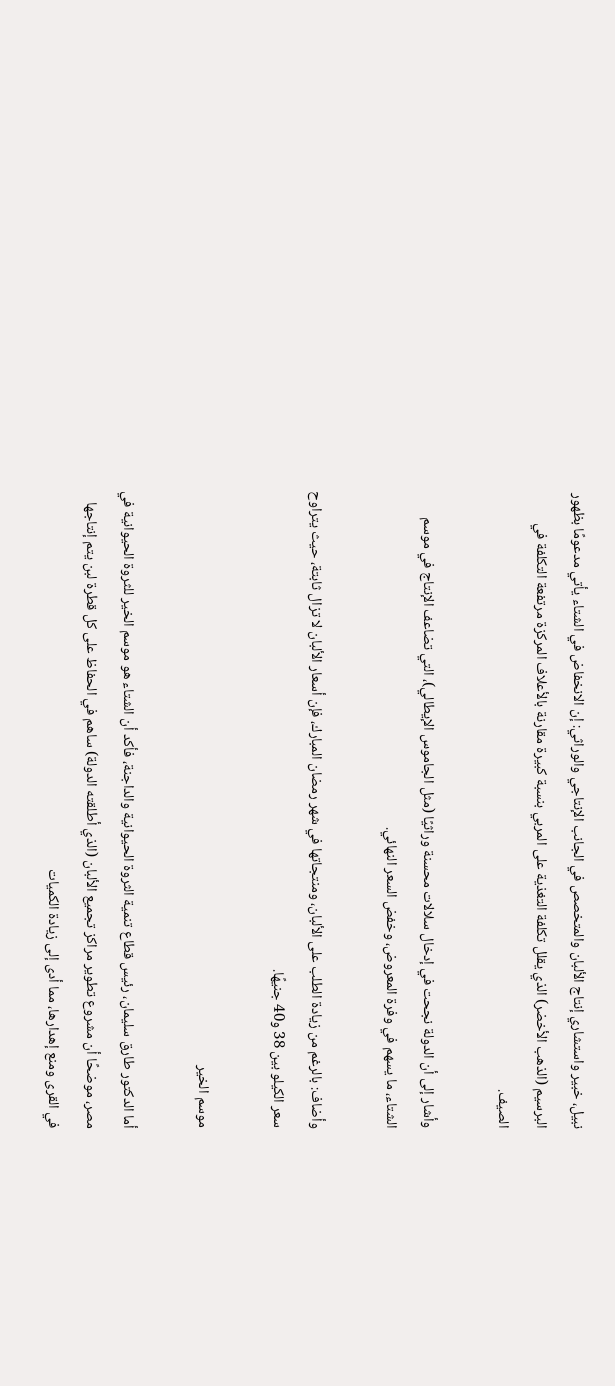نبيل، خبير واستشاري إنتاج الألبان والمتخصص في الجانب الإنتاجي والوراثي: إن الانخفاض في الشتاء يأتي مدعومًا بظهور البرسيم (الذهب الأخضر) الذي يقلل تكلفة التغذية على المربي بنسبة كبيرة مقارنة بالأعلاف المركزة مرتفعة التكلفة في الصيف.

وأشار إلى أن الدولة نجحت في إدخال سلالات محسنة وراثيًا (مثل الجاموس الإيطالي)، التي تضاعف الإنتاج في موسم الشتاء، ما يسهم في وفرة المعروض، وخفض السعر النهائي.

وأضاف: بالرغم من زيادة الطلب على الألبان، ومنتجاتها في شهر رمضان المبارك، فإن أسعار الألبان لا تزال ثابتة، حيث يتراوح سعر الكيلو بين 38 و40 جنيهًا.

موسم الخير

أما الدكتور طارق سليمان، رئيس قطاع تنمية الثروة الحيوانية والداجنة، فأكد أن الشتاء هو موسم الخير للثروة الحيوانية في مصر، موضحًا أن مشروع تطوير مراكز تجميع الألبان (الذي أطلقته الدولة) ساهم في الحفاظ على كل قطرة لبن يتم إنتاجها في القرى ومنع إهدارها، مما أدى إلى زيادة الكميات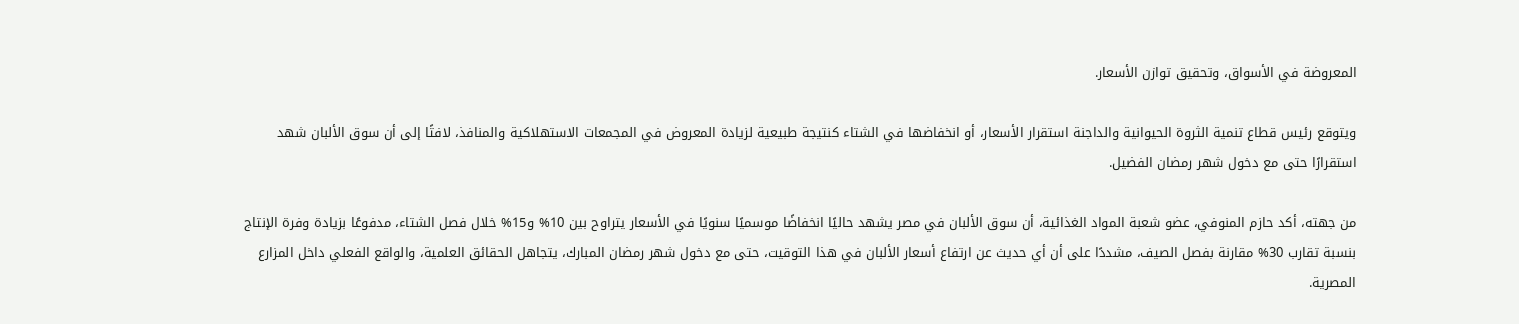المعروضة في الأسواق، وتحقيق توازن الأسعار.

ويتوقع رئيس قطاع تنمية الثروة الحيوانية والداجنة استقرار الأسعار، أو انخفاضها في الشتاء كنتيجة طبيعية لزيادة المعروض في المجمعات الاستهلاكية والمنافذ، لافتًا إلى أن سوق الألبان شهد استقرارًا حتى مع دخول شهر رمضان الفضيل.

من جهته، أكد حازم المنوفي، عضو شعبة المواد الغذائية، أن سوق الألبان في مصر يشهد حاليًا انخفاضًا موسميًا سنويًا في الأسعار يتراوح بين 10% و15% خلال فصل الشتاء، مدفوعًا بزيادة وفرة الإنتاج بنسبة تقارب 30% مقارنة بفصل الصيف، مشددًا على أن أي حديث عن ارتفاع أسعار الألبان في هذا التوقيت، حتى مع دخول شهر رمضان المبارك، يتجاهل الحقائق العلمية، والواقع الفعلي داخل المزارع المصرية.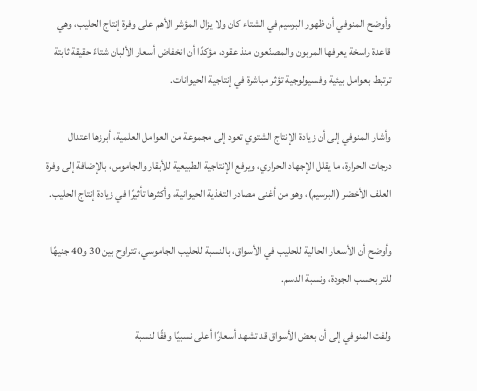وأوضح المنوفي أن ظهور البرسيم في الشتاء كان ولا يزال المؤشر الأهم على وفرة إنتاج الحليب، وهي قاعدة راسخة يعرفها المربون والمصنّعون منذ عقود، مؤكدًا أن انخفاض أسعار الألبان شتاءً حقيقة ثابتة ترتبط بعوامل بيئية وفسيولوجية تؤثر مباشرة في إنتاجية الحيوانات.

وأشار المنوفي إلى أن زيادة الإنتاج الشتوي تعود إلى مجموعة من العوامل العلمية، أبرزها اعتدال درجات الحرارة، ما يقلل الإجهاد الحراري، ويرفع الإنتاجية الطبيعية للأبقار والجاموس، بالإضافة إلى وفرة العلف الأخضر (البرسيم)، وهو من أغنى مصادر التغذية الحيوانية، وأكثرها تأثيرًا في زيادة إنتاج الحليب.

وأوضح أن الأسعار الحالية للحليب في الأسواق، بالنسبة للحليب الجاموسي، تتراوح بين 30 و40 جنيهًا للتر بحسب الجودة، ونسبة الدسم.

ولفت المنوفي إلى أن بعض الأسواق قد تشهد أسعارًا أعلى نسبيًا وفقًا لنسبة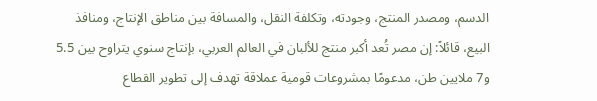الدسم، ومصدر المنتج، وجودته، وتكلفة النقل، والمسافة بين مناطق الإنتاج، ومنافذ البيع، قائلاً: إن مصر تُعد أكبر منتج للألبان في العالم العربي، بإنتاج سنوي يتراوح بين 5.5 و7 ملايين طن، مدعومًا بمشروعات قومية عملاقة تهدف إلى تطوير القطاع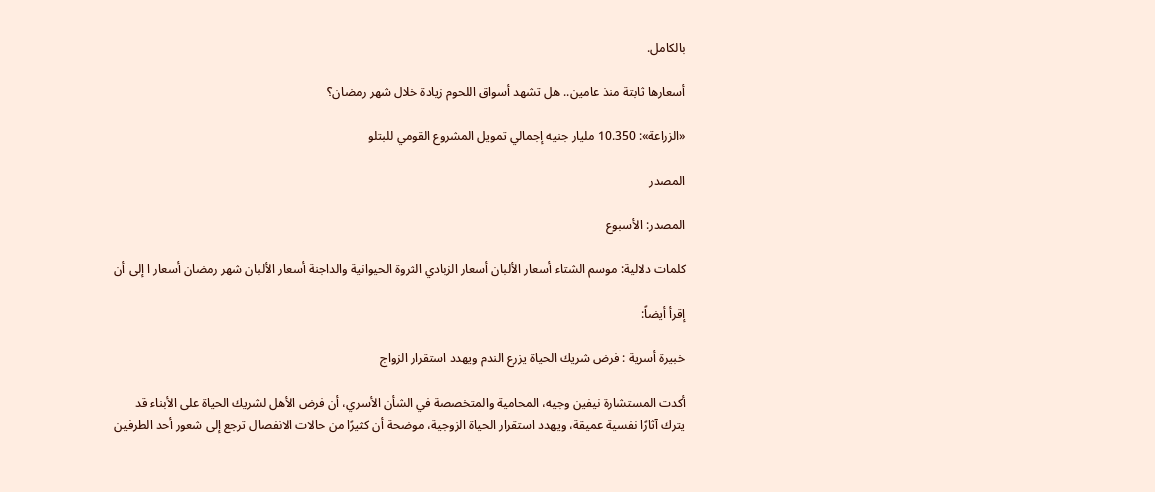بالكامل.

أسعارها ثابتة منذ عامين.. هل تشهد أسواق اللحوم زيادة خلال شهر رمضان؟

«الزراعة»: 10.350 مليار جنيه إجمالي تمويل المشروع القومي للبتلو

المصدر

المصدر: الأسبوع

كلمات دلالية: موسم الشتاء أسعار الألبان أسعار الزبادي الثروة الحيوانية والداجنة أسعار الألبان شهر رمضان أسعار ا إلى أن

إقرأ أيضاً:

خبيرة أسرية : فرض شريك الحياة يزرع الندم ويهدد استقرار الزواج

أكدت المستشارة نيفين وجيه، المحامية والمتخصصة في الشأن الأسري، أن فرض الأهل لشريك الحياة على الأبناء قد يترك آثارًا نفسية عميقة، ويهدد استقرار الحياة الزوجية، موضحة أن كثيرًا من حالات الانفصال ترجع إلى شعور أحد الطرفين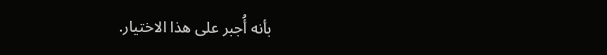بأنه أُجبر على هذا الاختيار.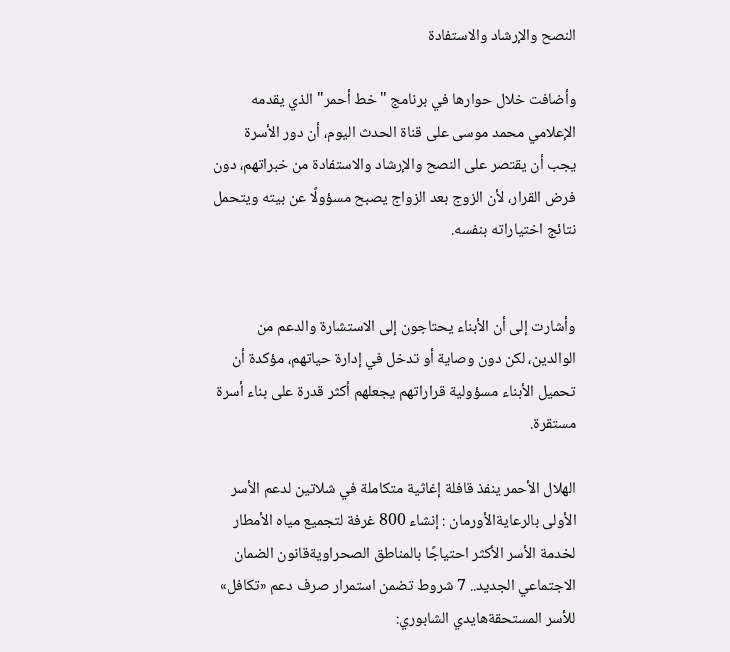النصح والإرشاد والاستفادة

وأضافت خلال حوارها في برنامج "خط أحمر" الذي يقدمه الإعلامي محمد موسى على قناة الحدث اليوم، أن دور الأسرة يجب أن يقتصر على النصح والإرشاد والاستفادة من خبراتهم، دون فرض القرار، لأن الزوج بعد الزواج يصبح مسؤولًا عن بيته ويتحمل نتائج اختياراته بنفسه.


وأشارت إلى أن الأبناء يحتاجون إلى الاستشارة والدعم من الوالدين، لكن دون وصاية أو تدخل في إدارة حياتهم، مؤكدة أن تحميل الأبناء مسؤولية قراراتهم يجعلهم أكثر قدرة على بناء أسرة مستقرة.

الهلال الأحمر ينفذ قافلة إغاثية متكاملة في شلاتين لدعم الأسر الأولى بالرعايةالأورمان : إنشاء 800 غرفة لتجميع مياه الأمطار لخدمة الأسر الأكثر احتياجًا بالمناطق الصحراويةقانون الضمان الاجتماعي الجديد.. 7 شروط تضمن استمرار صرف دعم «تكافل» للأسر المستحقةهايدي الشابوري: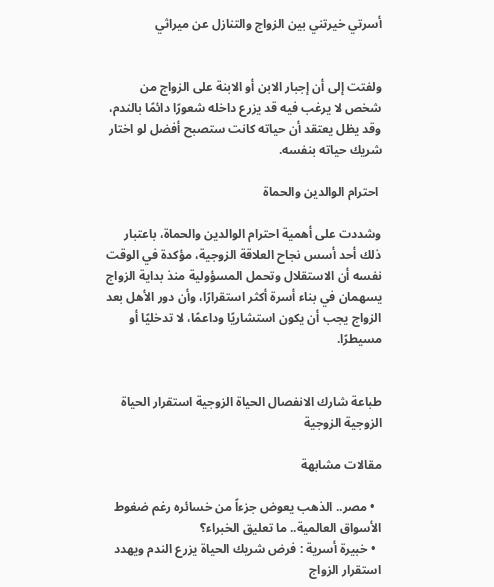أسرتي خيرتني بين الزواج والتنازل عن ميراثي


ولفتت إلى أن إجبار الابن أو الابنة على الزواج من شخص لا يرغب فيه قد يزرع داخله شعورًا دائمًا بالندم، وقد يظل يعتقد أن حياته كانت ستصبح أفضل لو اختار شريك حياته بنفسه.

 احترام الوالدين والحماة

وشددت على أهمية احترام الوالدين والحماة، باعتبار ذلك أحد أسس نجاح العلاقة الزوجية، مؤكدة في الوقت نفسه أن الاستقلال وتحمل المسؤولية منذ بداية الزواج يسهمان في بناء أسرة أكثر استقرارًا، وأن دور الأهل بعد الزواج يجب أن يكون استشاريًا وداعمًا، لا تدخليًا أو مسيطرًا.


طباعة شارك الانفصال الحياة الزوجية استقرار الحياة الزوجية الزوجية

مقالات مشابهة

  • مصر.. الذهب يعوض جزءاً من خسائره رغم ضغوط الأسواق العالمية.. ما تعليق الخبراء؟
  • خبيرة أسرية : فرض شريك الحياة يزرع الندم ويهدد استقرار الزواج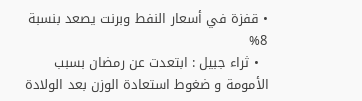• قفزة في أسعار النفط وبرنت يصعد بنسبة 8%
  • ثراء جبيل : ابتعدت عن رمضان بسبب الأمومة و ضغوط استعادة الوزن بعد الولادة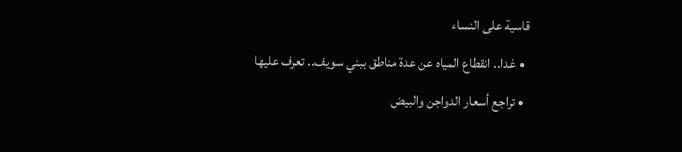قاسية على النساء
  • غدا.. انقطاع المياه عن عدة مناطق ببني سويف.. تعرف عليها
  • تراجع أسعار الدواجن والبيض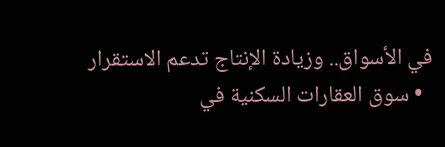في الأسواق.. وزيادة الإنتاج تدعم الاستقرار
  • سوق العقارات السكنية في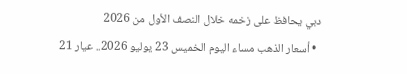دبي يحافظ على زخمه خلال النصف الأول من 2026
  • أسعار الذهب مساء اليوم الخميس 23 يوليو 2026.. عيار 21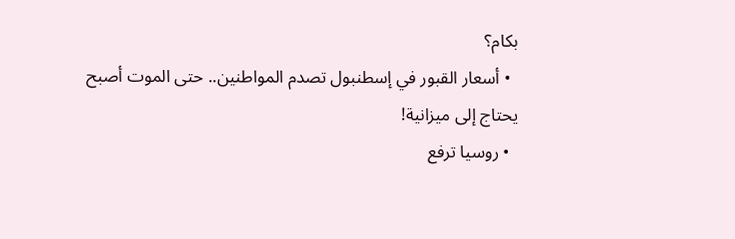بكام؟
  • أسعار القبور في إسطنبول تصدم المواطنين.. حتى الموت أصبح يحتاج إلى ميزانية!
  • روسيا ترفع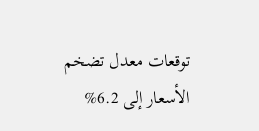توقعات معدل تضخم الأسعار إلى 6.2%